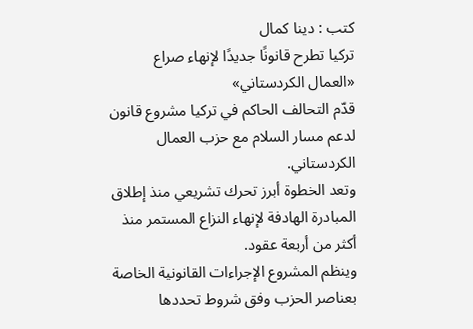كتب : دينا كمال
تركيا تطرح قانونًا جديدًا لإنهاء صراع «العمال الكردستاني»
قدّم التحالف الحاكم في تركيا مشروع قانون لدعم مسار السلام مع حزب العمال الكردستاني.
وتعد الخطوة أبرز تحرك تشريعي منذ إطلاق المبادرة الهادفة لإنهاء النزاع المستمر منذ أكثر من أربعة عقود.
وينظم المشروع الإجراءات القانونية الخاصة بعناصر الحزب وفق شروط تحددها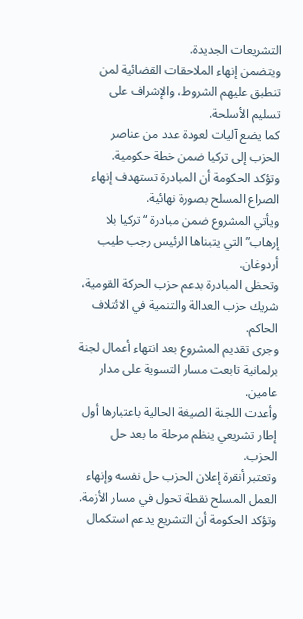التشريعات الجديدة.
ويتضمن إنهاء الملاحقات القضائية لمن تنطبق عليهم الشروط، والإشراف على تسليم الأسلحة.
كما يضع آليات لعودة عدد من عناصر الحزب إلى تركيا ضمن خطة حكومية.
وتؤكد الحكومة أن المبادرة تستهدف إنهاء الصراع المسلح بصورة نهائية.
ويأتي المشروع ضمن مبادرة “تركيا بلا إرهاب” التي يتبناها الرئيس رجب طيب أردوغان.
وتحظى المبادرة بدعم حزب الحركة القومية، شريك حزب العدالة والتنمية في الائتلاف الحاكم.
وجرى تقديم المشروع بعد انتهاء أعمال لجنة برلمانية تابعت مسار التسوية على مدار عامين.
وأعدت اللجنة الصيغة الحالية باعتبارها أول إطار تشريعي ينظم مرحلة ما بعد حل الحزب.
وتعتبر أنقرة إعلان الحزب حل نفسه وإنهاء العمل المسلح نقطة تحول في مسار الأزمة.
وتؤكد الحكومة أن التشريع يدعم استكمال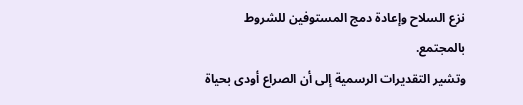نزع السلاح وإعادة دمج المستوفين للشروط بالمجتمع.
وتشير التقديرات الرسمية إلى أن الصراع أودى بحياة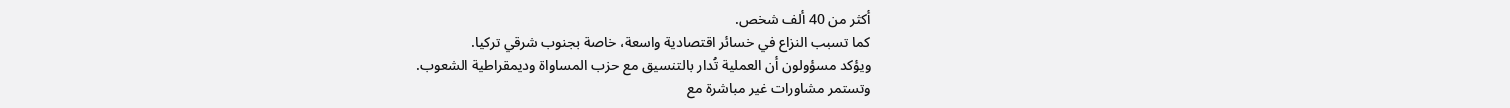أكثر من 40 ألف شخص.
كما تسبب النزاع في خسائر اقتصادية واسعة، خاصة بجنوب شرقي تركيا.
ويؤكد مسؤولون أن العملية تُدار بالتنسيق مع حزب المساواة وديمقراطية الشعوب.
وتستمر مشاورات غير مباشرة مع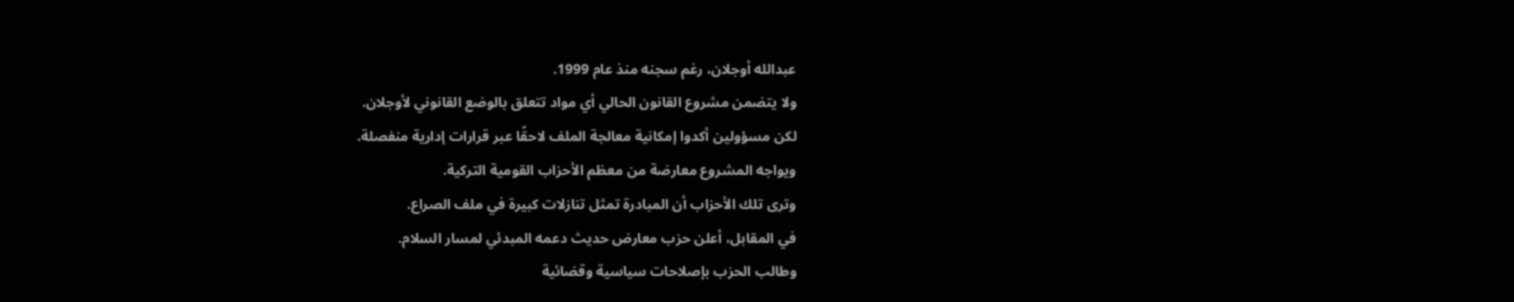عبدالله أوجلان، رغم سجنه منذ عام 1999.
ولا يتضمن مشروع القانون الحالي أي مواد تتعلق بالوضع القانوني لأوجلان.
لكن مسؤولين أكدوا إمكانية معالجة الملف لاحقًا عبر قرارات إدارية منفصلة.
ويواجه المشروع معارضة من معظم الأحزاب القومية التركية.
وترى تلك الأحزاب أن المبادرة تمثل تنازلات كبيرة في ملف الصراع.
في المقابل، أعلن حزب معارض حديث دعمه المبدئي لمسار السلام.
وطالب الحزب بإصلاحات سياسية وقضائية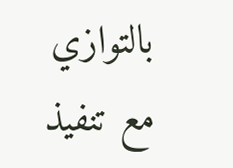بالتوازي مع تنفيذ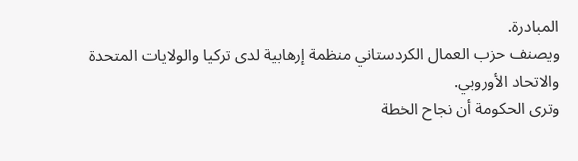المبادرة.
ويصنف حزب العمال الكردستاني منظمة إرهابية لدى تركيا والولايات المتحدة والاتحاد الأوروبي.
وترى الحكومة أن نجاح الخطة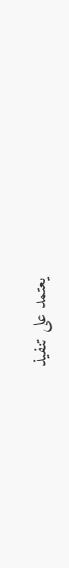يعتمد على تنفيذ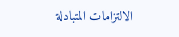الالتزامات المتبادلة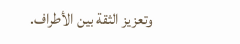وتعزيز الثقة بين الأطراف.